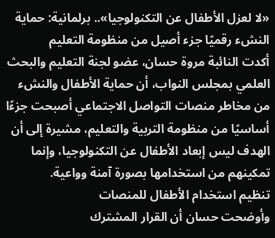«لا لعزل الأطفال عن التكنولوجيا».. برلمانية: حماية النشء رقميًا جزء أصيل من منظومة التعليم
أكدت النائبة مروة حسان، عضو لجنة التعليم والبحث العلمي بمجلس النواب، أن حماية الأطفال والنشء من مخاطر منصات التواصل الاجتماعي أصبحت جزءًا أساسيًا من منظومة التربية والتعليم، مشيرة إلى أن الهدف ليس إبعاد الأطفال عن التكنولوجيا، وإنما تمكينهم من استخدامها بصورة آمنة وواعية.
تنظيم استخدام الأطفال للمنصات
وأوضحت حسان أن القرار المشترك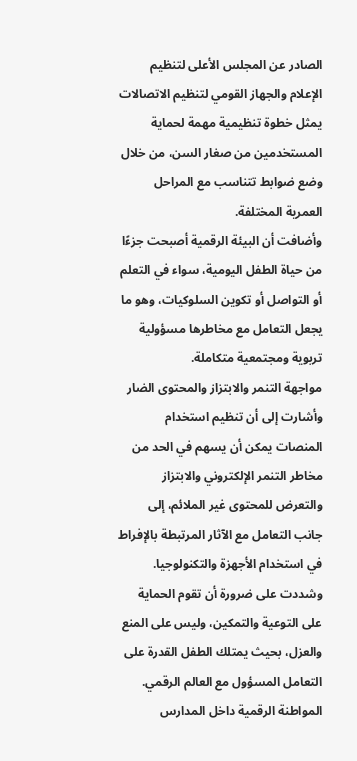الصادر عن المجلس الأعلى لتنظيم الإعلام والجهاز القومي لتنظيم الاتصالات يمثل خطوة تنظيمية مهمة لحماية المستخدمين من صغار السن، من خلال وضع ضوابط تتناسب مع المراحل العمرية المختلفة.
وأضافت أن البيئة الرقمية أصبحت جزءًا من حياة الطفل اليومية، سواء في التعلم أو التواصل أو تكوين السلوكيات، وهو ما يجعل التعامل مع مخاطرها مسؤولية تربوية ومجتمعية متكاملة.
مواجهة التنمر والابتزاز والمحتوى الضار
وأشارت إلى أن تنظيم استخدام المنصات يمكن أن يسهم في الحد من مخاطر التنمر الإلكتروني والابتزاز والتعرض للمحتوى غير الملائم، إلى جانب التعامل مع الآثار المرتبطة بالإفراط في استخدام الأجهزة والتكنولوجيا.
وشددت على ضرورة أن تقوم الحماية على التوعية والتمكين، وليس على المنع والعزل، بحيث يمتلك الطفل القدرة على التعامل المسؤول مع العالم الرقمي.
المواطنة الرقمية داخل المدارس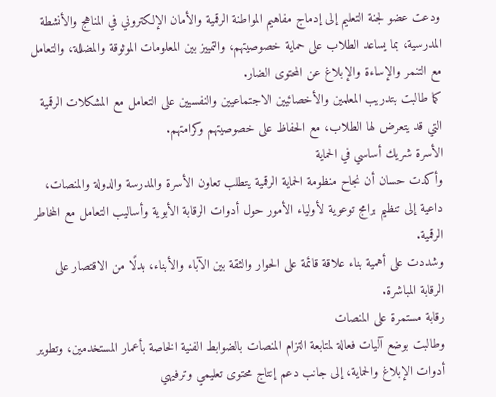ودعت عضو لجنة التعليم إلى إدماج مفاهيم المواطنة الرقمية والأمان الإلكتروني في المناهج والأنشطة المدرسية، بما يساعد الطلاب على حماية خصوصيتهم، والتمييز بين المعلومات الموثوقة والمضللة، والتعامل مع التنمر والإساءة والإبلاغ عن المحتوى الضار.
كما طالبت بتدريب المعلمين والأخصائيين الاجتماعيين والنفسيين على التعامل مع المشكلات الرقمية التي قد يتعرض لها الطلاب، مع الحفاظ على خصوصيتهم وكرامتهم.
الأسرة شريك أساسي في الحماية
وأكدت حسان أن نجاح منظومة الحماية الرقمية يتطلب تعاون الأسرة والمدرسة والدولة والمنصات، داعية إلى تنظيم برامج توعوية لأولياء الأمور حول أدوات الرقابة الأبوية وأساليب التعامل مع المخاطر الرقمية.
وشددت على أهمية بناء علاقة قائمة على الحوار والثقة بين الآباء والأبناء، بدلًا من الاقتصار على الرقابة المباشرة.
رقابة مستمرة على المنصات
وطالبت بوضع آليات فعالة لمتابعة التزام المنصات بالضوابط الفنية الخاصة بأعمار المستخدمين، وتطوير أدوات الإبلاغ والحماية، إلى جانب دعم إنتاج محتوى تعليمي وترفيهي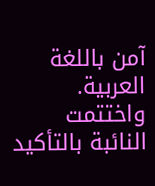آمن باللغة العربية.
واختتمت النائبة بالتأكيد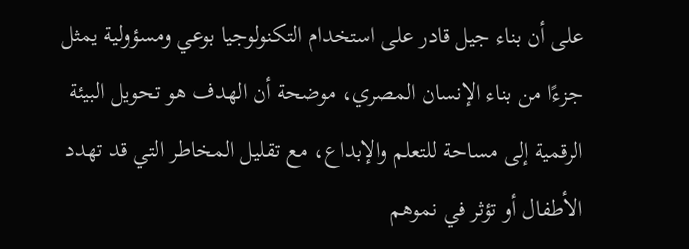على أن بناء جيل قادر على استخدام التكنولوجيا بوعي ومسؤولية يمثل جزءًا من بناء الإنسان المصري، موضحة أن الهدف هو تحويل البيئة الرقمية إلى مساحة للتعلم والإبداع، مع تقليل المخاطر التي قد تهدد الأطفال أو تؤثر في نموهم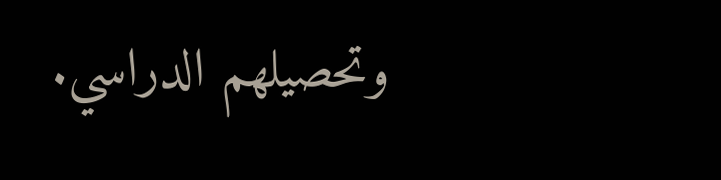وتحصيلهم الدراسي.